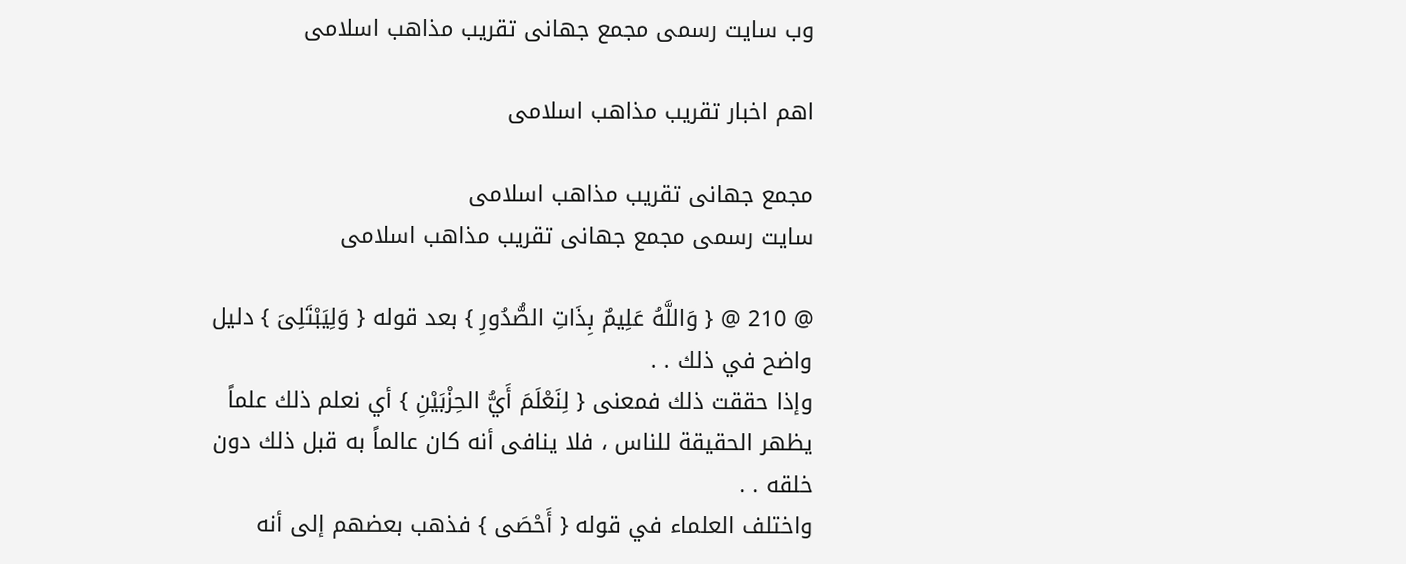وب سایت رسمی مجمع جهانى تقريب مذاهب اسلامى

اهم اخبار تقریب مذاهب اسلامی

مجمع جهانى تقريب مذاهب اسلامى
سایت رسمی مجمع جهانى تقريب مذاهب اسلامى

@ 210 @ { وَاللَّهُ عَلِيمٌ بِذَاتِ الصُّدُورِ } بعد قوله { وَلِيَبْتَلِىَ } دليل واضح في ذلك . .
وإذا حققت ذلك فمعنى { لِنَعْلَمَ أَيُّ الحِزْبَيْنِ } أي نعلم ذلك علماً يظهر الحقيقة للناس ، فلا ينافى أنه كان عالماً به قبل ذلك دون خلقه . .
واختلف العلماء في قوله { أَحْصَى } فذهب بعضهم إلى أنه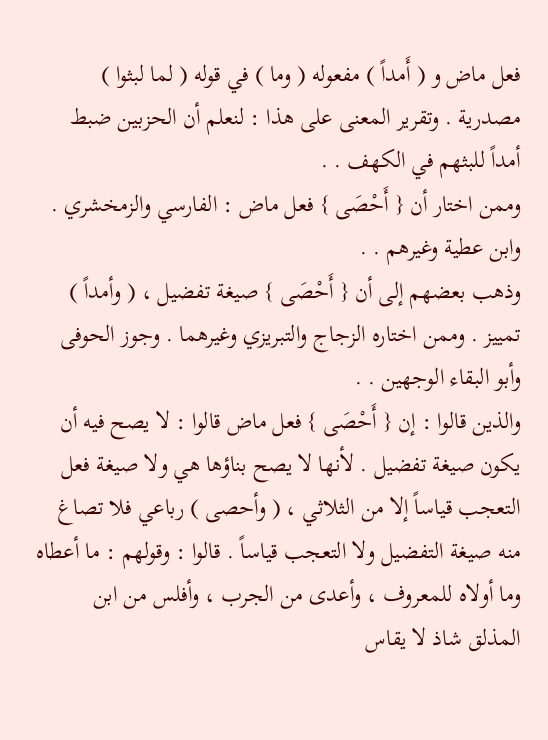فعل ماض و ( أَمداً ) مفعوله ( وما ) في قوله ( لما لبثوا ) مصدرية . وتقرير المعنى على هذا : لنعلم أن الحزبين ضبط أمداً للبثهم في الكهف . .
وممن اختار أن { أَحْصَى } فعل ماض : الفارسي والزمخشري . وابن عطية وغيرهم . .
وذهب بعضهم إلى أن { أَحْصَى } صيغة تفضيل ، ( وأمداً ) تمييز . وممن اختاره الزجاج والتبريزي وغيرهما . وجوز الحوفى وأبو البقاء الوجهين . .
والذين قالوا : إن { أَحْصَى } فعل ماض قالوا : لا يصح فيه أن يكون صيغة تفضيل . لأنها لا يصح بناؤها هي ولا صيغة فعل التعجب قياساً إلا من الثلاثي ، ( وأحصى ) رباعي فلا تصاغ منه صيغة التفضيل ولا التعجب قياساً . قالوا : وقولهم : ما أعطاه وما أولاه للمعروف ، وأعدى من الجرب ، وأفلس من ابن المذلق شاذ لا يقاس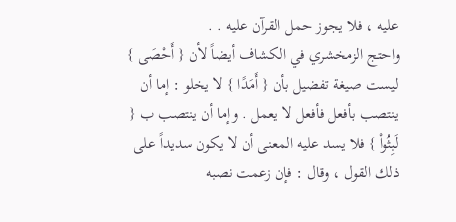عليه ، فلا يجوز حمل القرآن عليه . .
واحتج الزمخشري في الكشاف أيضاً لأن { أَحْصَى } ليست صيغة تفضيل بأن { أَمَدًا } لا يخلو : إما أن ينتصب بأفعل فأفعل لا يعمل . وإما أن ينتصب ب { لَبِثُواْ } فلا يسد عليه المعنى أن لا يكون سديداً على ذلك القول ، وقال : فإن زعمت نصبه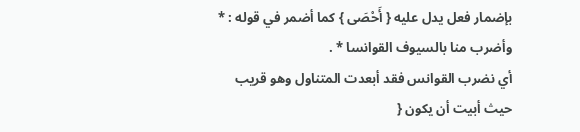بإضمار فعل يدل عليه { أَحْصَى } كما أضمر في قوله : * وأضرب منا بالسيوف القوانسا * .
أي نضرب القوانس فقد أبعدت المتناول وهو قريب حيث أبيت أن يكون {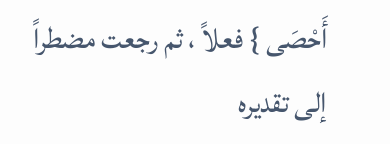أَحْصَى } فعلاً ، ثم رجعت مضطراً إلى تقديره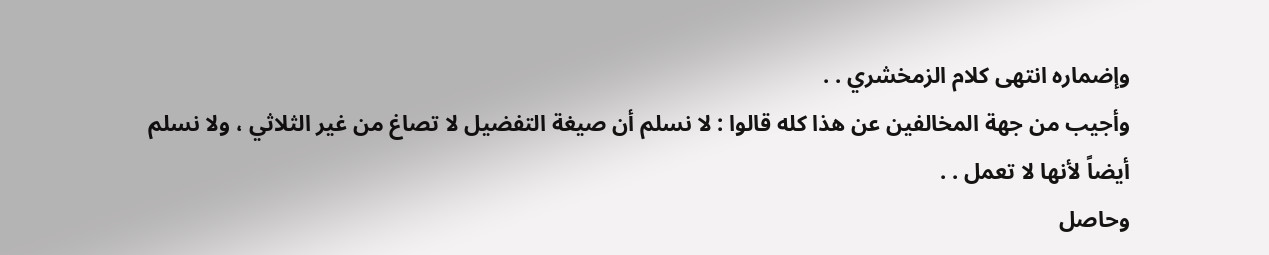وإضماره انتهى كلام الزمخشري . .
وأجيب من جهة المخالفين عن هذا كله قالوا : لا نسلم أن صيغة التفضيل لا تصاغ من غير الثلاثي ، ولا نسلم أيضاً لأنها لا تعمل . .
وحاصل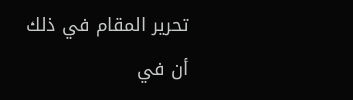تحرير المقام في ذلك أن في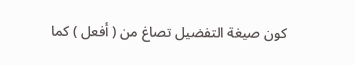كون صيغة التفضيل تصاغ من ( أفعل ) كما